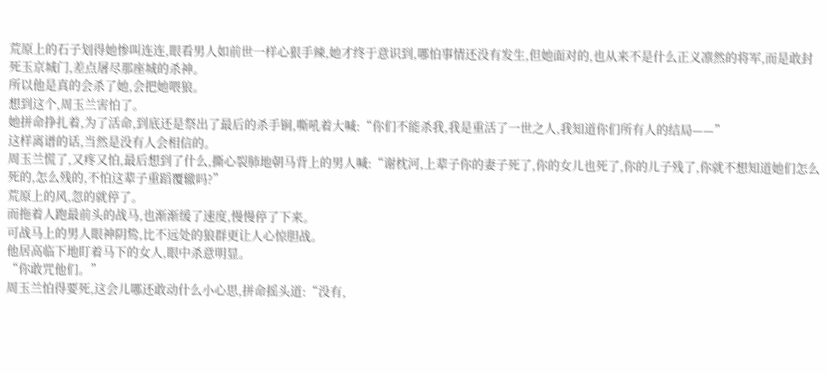荒原上的石子划得她惨叫连连,眼看男人如前世一样心狠手辣,她才终于意识到,哪怕事情还没有发生,但她面对的,也从来不是什么正义凛然的将军,而是敢封死玉京城门,差点屠尽那座城的杀神。
所以他是真的会杀了她,会把她喂狼。
想到这个,周玉兰害怕了。
她拼命挣扎着,为了活命,到底还是祭出了最后的杀手锏,嘶吼着大喊:“你们不能杀我,我是重活了一世之人,我知道你们所有人的结局——”
这样离谱的话,当然是没有人会相信的。
周玉兰慌了,又疼又怕,最后想到了什么,撕心裂肺地朝马背上的男人喊:“谢枕河,上辈子你的妻子死了,你的女儿也死了,你的儿子残了,你就不想知道她们怎么死的,怎么残的,不怕这辈子重蹈覆辙吗?”
荒原上的风,忽的就停了。
而拖着人跑最前头的战马,也渐渐缓了速度,慢慢停了下来。
可战马上的男人眼神阴鸷,比不远处的狼群更让人心惊胆战。
他居高临下地盯着马下的女人,眼中杀意明显。
“你敢咒他们。”
周玉兰怕得要死,这会儿哪还敢动什么小心思,拼命摇头道:“没有,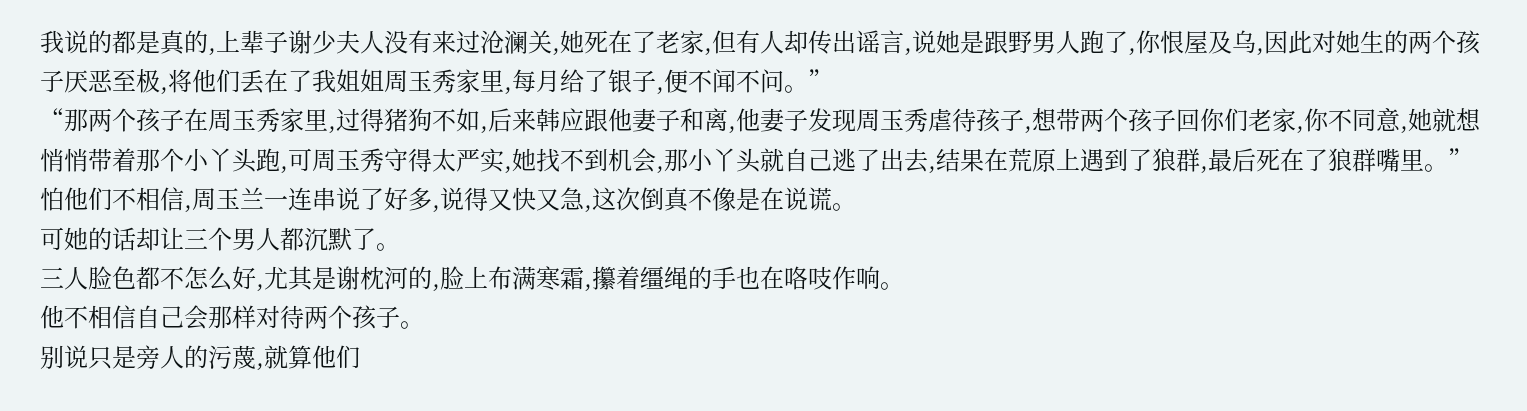我说的都是真的,上辈子谢少夫人没有来过沧澜关,她死在了老家,但有人却传出谣言,说她是跟野男人跑了,你恨屋及乌,因此对她生的两个孩子厌恶至极,将他们丢在了我姐姐周玉秀家里,每月给了银子,便不闻不问。”
“那两个孩子在周玉秀家里,过得猪狗不如,后来韩应跟他妻子和离,他妻子发现周玉秀虐待孩子,想带两个孩子回你们老家,你不同意,她就想悄悄带着那个小丫头跑,可周玉秀守得太严实,她找不到机会,那小丫头就自己逃了出去,结果在荒原上遇到了狼群,最后死在了狼群嘴里。”
怕他们不相信,周玉兰一连串说了好多,说得又快又急,这次倒真不像是在说谎。
可她的话却让三个男人都沉默了。
三人脸色都不怎么好,尤其是谢枕河的,脸上布满寒霜,攥着缰绳的手也在咯吱作响。
他不相信自己会那样对待两个孩子。
别说只是旁人的污蔑,就算他们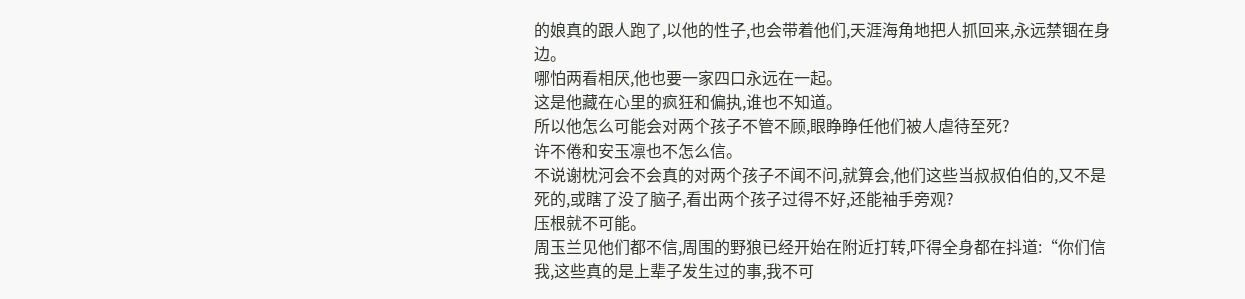的娘真的跟人跑了,以他的性子,也会带着他们,天涯海角地把人抓回来,永远禁锢在身边。
哪怕两看相厌,他也要一家四口永远在一起。
这是他藏在心里的疯狂和偏执,谁也不知道。
所以他怎么可能会对两个孩子不管不顾,眼睁睁任他们被人虐待至死?
许不倦和安玉凛也不怎么信。
不说谢枕河会不会真的对两个孩子不闻不问,就算会,他们这些当叔叔伯伯的,又不是死的,或瞎了没了脑子,看出两个孩子过得不好,还能袖手旁观?
压根就不可能。
周玉兰见他们都不信,周围的野狼已经开始在附近打转,吓得全身都在抖道:“你们信我,这些真的是上辈子发生过的事,我不可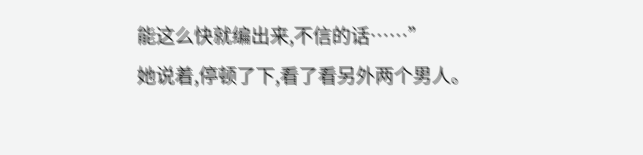能这么快就编出来,不信的话……”
她说着,停顿了下,看了看另外两个男人。